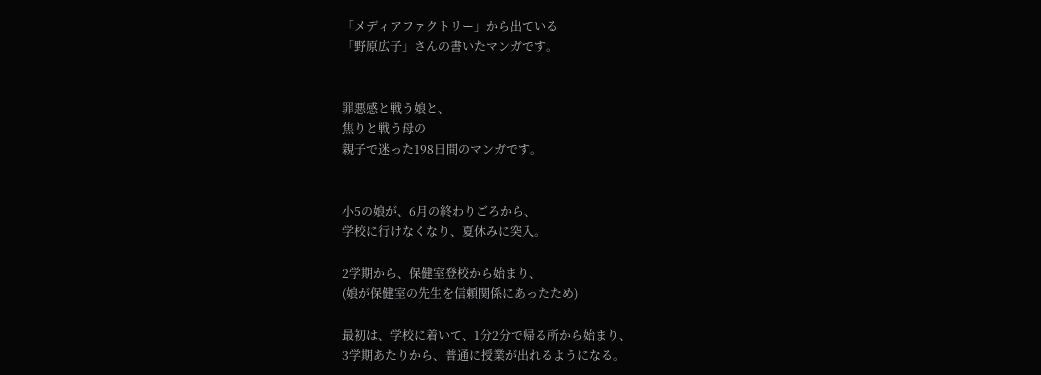「メディアファクトリー」から出ている
「野原広子」さんの書いたマンガです。


罪悪感と戦う娘と、
焦りと戦う母の
親子で迷った198日間のマンガです。


小5の娘が、6月の終わりごろから、
学校に行けなくなり、夏休みに突入。

2学期から、保健室登校から始まり、
(娘が保健室の先生を信頼関係にあったため)

最初は、学校に着いて、1分2分で帰る所から始まり、
3学期あたりから、普通に授業が出れるようになる。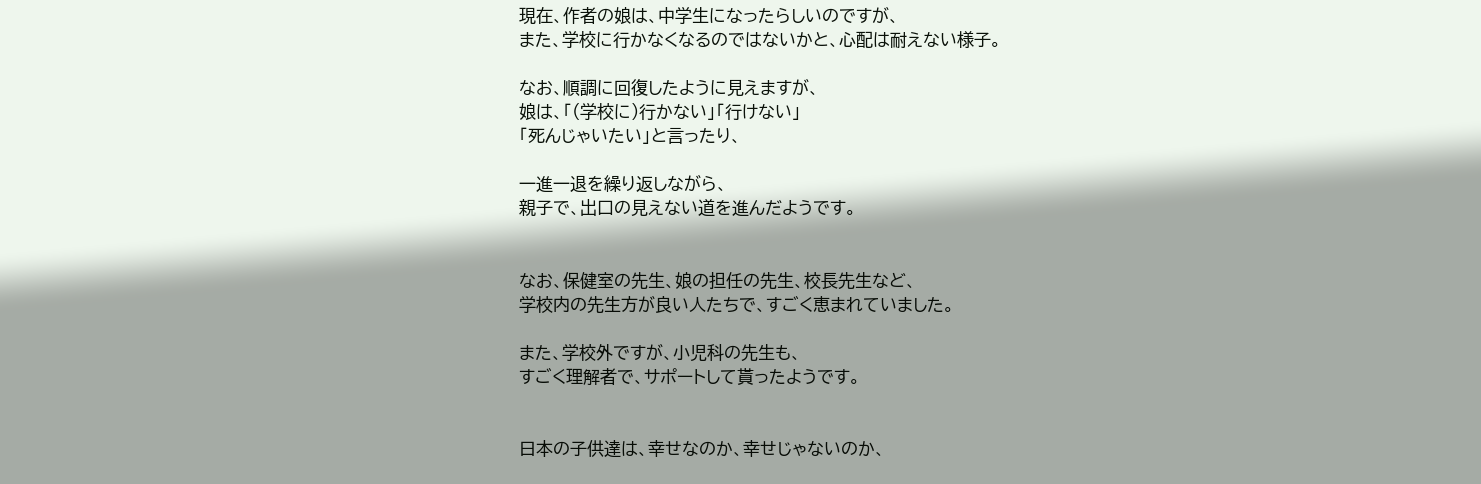現在、作者の娘は、中学生になったらしいのですが、
また、学校に行かなくなるのではないかと、心配は耐えない様子。

なお、順調に回復したように見えますが、
娘は、「(学校に)行かない」「行けない」
「死んじゃいたい」と言ったり、

一進一退を繰り返しながら、
親子で、出口の見えない道を進んだようです。


なお、保健室の先生、娘の担任の先生、校長先生など、
学校内の先生方が良い人たちで、すごく恵まれていました。

また、学校外ですが、小児科の先生も、
すごく理解者で、サポートして貰ったようです。


日本の子供達は、幸せなのか、幸せじゃないのか、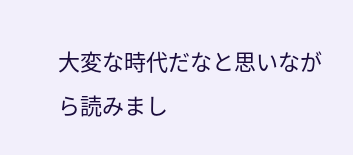大変な時代だなと思いながら読みまし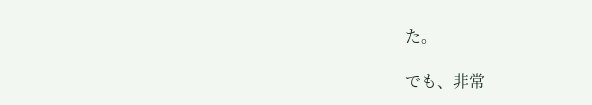た。

でも、非常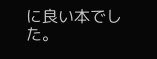に良い本でした。